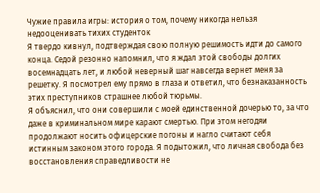Чужие правила игры: история о том, почему никогда нельзя недооценивать тихих студенток
Я твердо кивнул, подтверждая свою полную решимость идти до самого конца. Седой резонно напомнил, что я ждал этой свободы долгих восемнадцать лет, и любой неверный шаг навсегда вернет меня за решетку. Я посмотрел ему прямо в глаза и ответил, что безнаказанность этих преступников страшнее любой тюрьмы.
Я объяснил, что они совершили с моей единственной дочерью то, за что даже в криминальном мире карают смертью. При этом негодяи продолжают носить офицерские погоны и нагло считают себя истинным законом этого города. Я подытожил, что личная свобода без восстановления справедливости не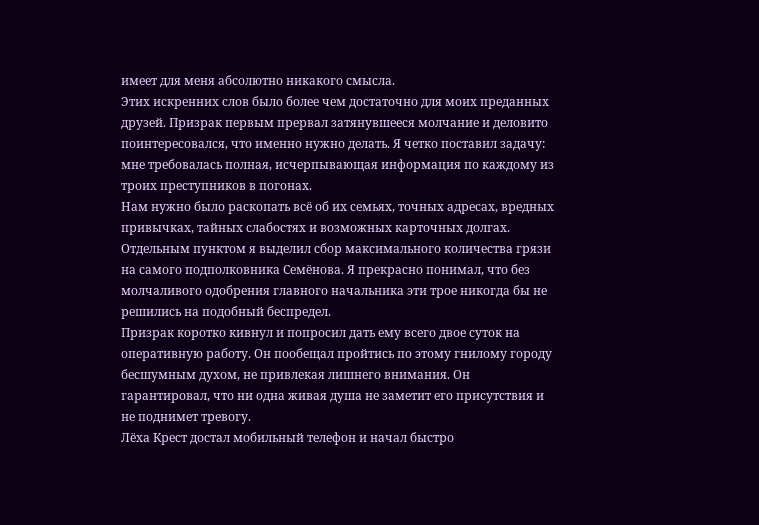имеет для меня абсолютно никакого смысла.
Этих искренних слов было более чем достаточно для моих преданных друзей. Призрак первым прервал затянувшееся молчание и деловито поинтересовался, что именно нужно делать. Я четко поставил задачу: мне требовалась полная, исчерпывающая информация по каждому из троих преступников в погонах.
Нам нужно было раскопать всё об их семьях, точных адресах, вредных привычках, тайных слабостях и возможных карточных долгах. Отдельным пунктом я выделил сбор максимального количества грязи на самого подполковника Семёнова. Я прекрасно понимал, что без молчаливого одобрения главного начальника эти трое никогда бы не решились на подобный беспредел.
Призрак коротко кивнул и попросил дать ему всего двое суток на оперативную работу. Он пообещал пройтись по этому гнилому городу бесшумным духом, не привлекая лишнего внимания. Он гарантировал, что ни одна живая душа не заметит его присутствия и не поднимет тревогу.
Лёха Крест достал мобильный телефон и начал быстро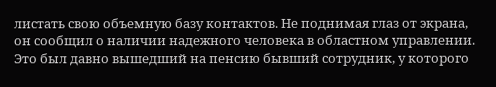листать свою объемную базу контактов. Не поднимая глаз от экрана, он сообщил о наличии надежного человека в областном управлении. Это был давно вышедший на пенсию бывший сотрудник, у которого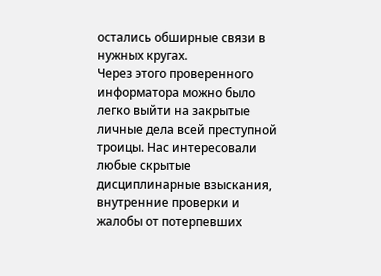остались обширные связи в нужных кругах.
Через этого проверенного информатора можно было легко выйти на закрытые личные дела всей преступной троицы. Нас интересовали любые скрытые дисциплинарные взыскания, внутренние проверки и жалобы от потерпевших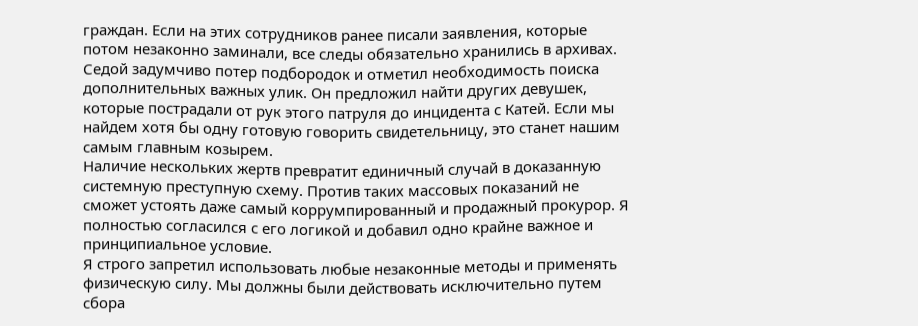граждан. Если на этих сотрудников ранее писали заявления, которые потом незаконно заминали, все следы обязательно хранились в архивах.
Седой задумчиво потер подбородок и отметил необходимость поиска дополнительных важных улик. Он предложил найти других девушек, которые пострадали от рук этого патруля до инцидента с Катей. Если мы найдем хотя бы одну готовую говорить свидетельницу, это станет нашим самым главным козырем.
Наличие нескольких жертв превратит единичный случай в доказанную системную преступную схему. Против таких массовых показаний не сможет устоять даже самый коррумпированный и продажный прокурор. Я полностью согласился с его логикой и добавил одно крайне важное и принципиальное условие.
Я строго запретил использовать любые незаконные методы и применять физическую силу. Мы должны были действовать исключительно путем сбора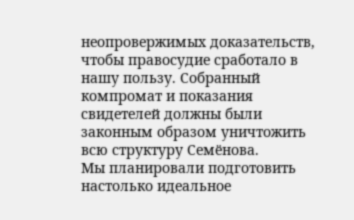неопровержимых доказательств, чтобы правосудие сработало в нашу пользу. Собранный компромат и показания свидетелей должны были законным образом уничтожить всю структуру Семёнова.
Мы планировали подготовить настолько идеальное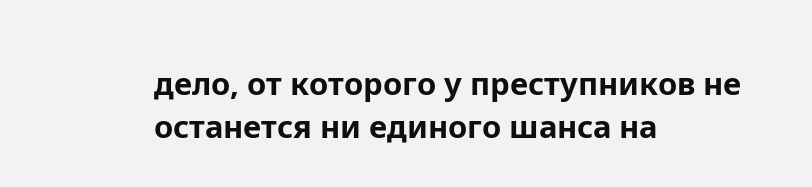дело, от которого у преступников не останется ни единого шанса на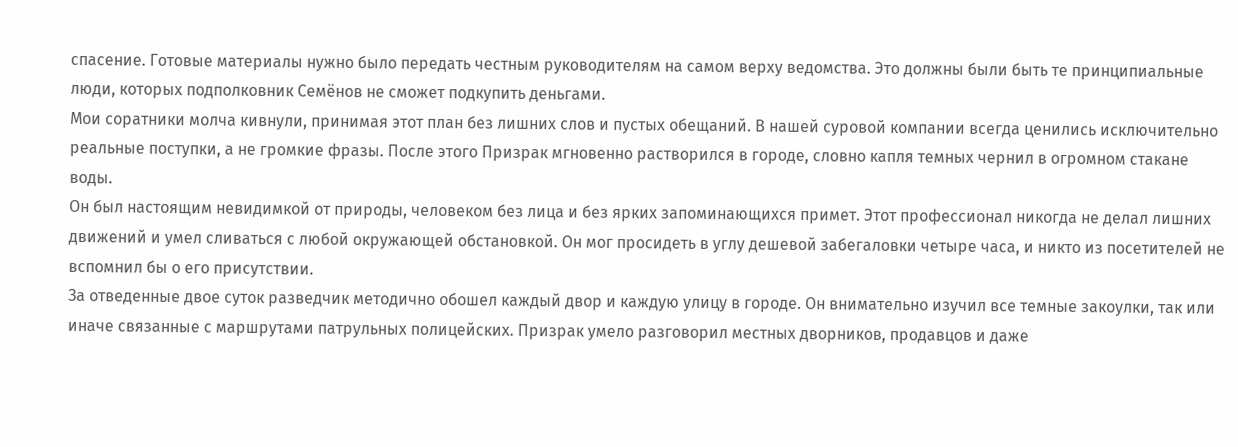спасение. Готовые материалы нужно было передать честным руководителям на самом верху ведомства. Это должны были быть те принципиальные люди, которых подполковник Семёнов не сможет подкупить деньгами.
Мои соратники молча кивнули, принимая этот план без лишних слов и пустых обещаний. В нашей суровой компании всегда ценились исключительно реальные поступки, а не громкие фразы. После этого Призрак мгновенно растворился в городе, словно капля темных чернил в огромном стакане воды.
Он был настоящим невидимкой от природы, человеком без лица и без ярких запоминающихся примет. Этот профессионал никогда не делал лишних движений и умел сливаться с любой окружающей обстановкой. Он мог просидеть в углу дешевой забегаловки четыре часа, и никто из посетителей не вспомнил бы о его присутствии.
За отведенные двое суток разведчик методично обошел каждый двор и каждую улицу в городе. Он внимательно изучил все темные закоулки, так или иначе связанные с маршрутами патрульных полицейских. Призрак умело разговорил местных дворников, продавцов и даже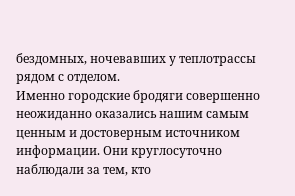бездомных, ночевавших у теплотрассы рядом с отделом.
Именно городские бродяги совершенно неожиданно оказались нашим самым ценным и достоверным источником информации. Они круглосуточно наблюдали за тем, кто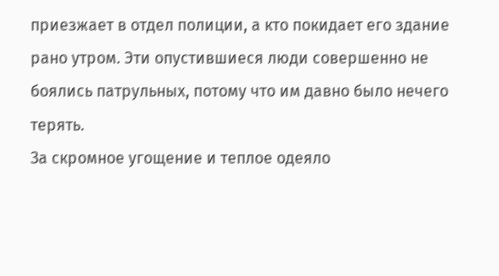приезжает в отдел полиции, а кто покидает его здание рано утром. Эти опустившиеся люди совершенно не боялись патрульных, потому что им давно было нечего терять.
За скромное угощение и теплое одеяло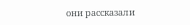они рассказали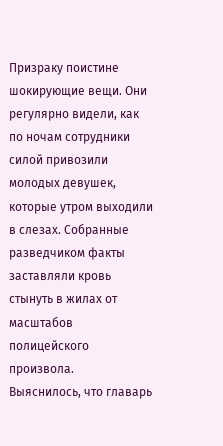Призраку поистине шокирующие вещи. Они регулярно видели, как по ночам сотрудники силой привозили молодых девушек, которые утром выходили в слезах. Собранные разведчиком факты заставляли кровь стынуть в жилах от масштабов полицейского произвола.
Выяснилось, что главарь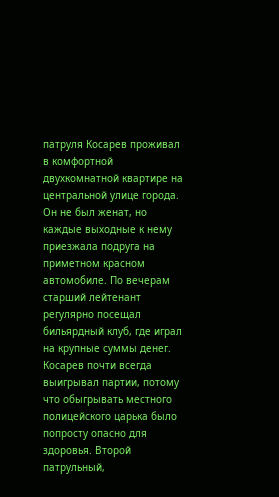патруля Косарев проживал в комфортной двухкомнатной квартире на центральной улице города. Он не был женат, но каждые выходные к нему приезжала подруга на приметном красном автомобиле. По вечерам старший лейтенант регулярно посещал бильярдный клуб, где играл на крупные суммы денег.
Косарев почти всегда выигрывал партии, потому что обыгрывать местного полицейского царька было попросту опасно для здоровья. Второй патрульный,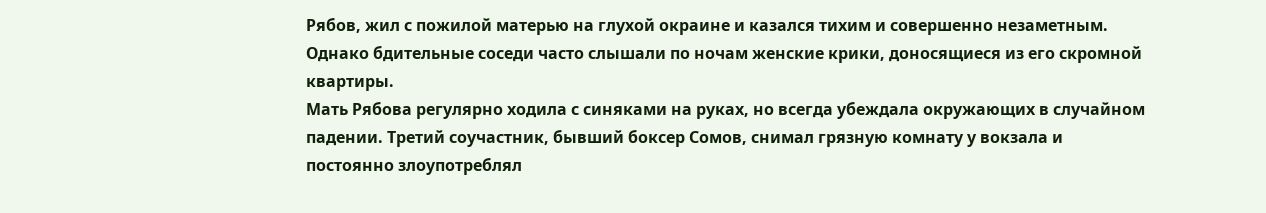Рябов, жил с пожилой матерью на глухой окраине и казался тихим и совершенно незаметным. Однако бдительные соседи часто слышали по ночам женские крики, доносящиеся из его скромной квартиры.
Мать Рябова регулярно ходила с синяками на руках, но всегда убеждала окружающих в случайном падении. Третий соучастник, бывший боксер Сомов, снимал грязную комнату у вокзала и постоянно злоупотреблял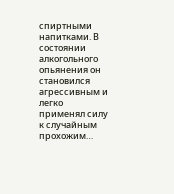спиртными напитками. В состоянии алкогольного опьянения он становился агрессивным и легко применял силу к случайным прохожим…